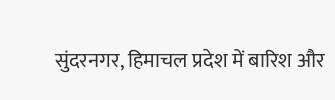सुंदरनगर, हिमाचल प्रदेश में बारिश और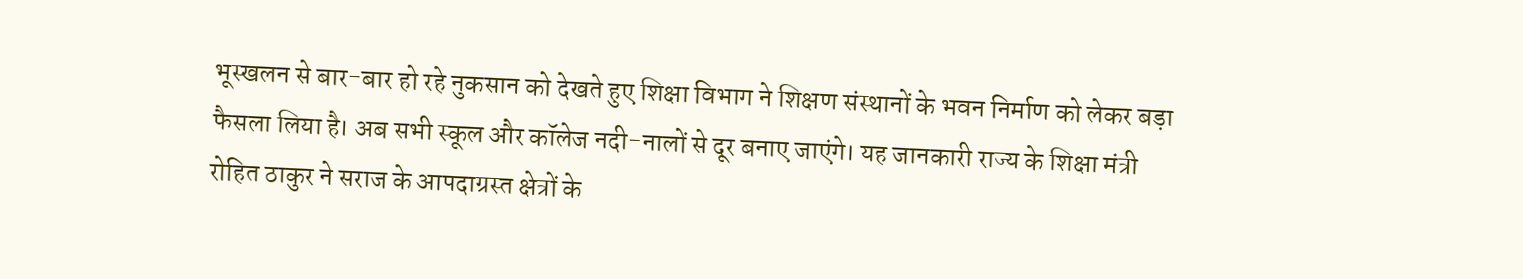भूस्खलन से बार-बार हो रहे नुकसान को देखते हुए शिक्षा विभाग ने शिक्षण संस्थानों के भवन निर्माण को लेकर बड़ा फैसला लिया है। अब सभी स्कूल और कॉलेज नदी-नालों से दूर बनाए जाएंगे। यह जानकारी राज्य के शिक्षा मंत्री रोहित ठाकुर ने सराज के आपदाग्रस्त क्षेत्रों के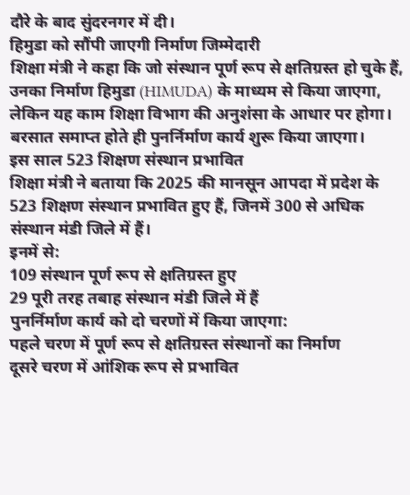दौरे के बाद सुंदरनगर में दी।
हिमुडा को सौंपी जाएगी निर्माण जिम्मेदारी
शिक्षा मंत्री ने कहा कि जो संस्थान पूर्ण रूप से क्षतिग्रस्त हो चुके हैं, उनका निर्माण हिमुडा (HIMUDA) के माध्यम से किया जाएगा, लेकिन यह काम शिक्षा विभाग की अनुशंसा के आधार पर होगा। बरसात समाप्त होते ही पुनर्निर्माण कार्य शुरू किया जाएगा।
इस साल 523 शिक्षण संस्थान प्रभावित
शिक्षा मंत्री ने बताया कि 2025 की मानसून आपदा में प्रदेश के 523 शिक्षण संस्थान प्रभावित हुए हैं, जिनमें 300 से अधिक संस्थान मंडी जिले में हैं।
इनमें से:
109 संस्थान पूर्ण रूप से क्षतिग्रस्त हुए
29 पूरी तरह तबाह संस्थान मंडी जिले में हैं
पुनर्निर्माण कार्य को दो चरणों में किया जाएगा:
पहले चरण में पूर्ण रूप से क्षतिग्रस्त संस्थानों का निर्माण
दूसरे चरण में आंशिक रूप से प्रभावित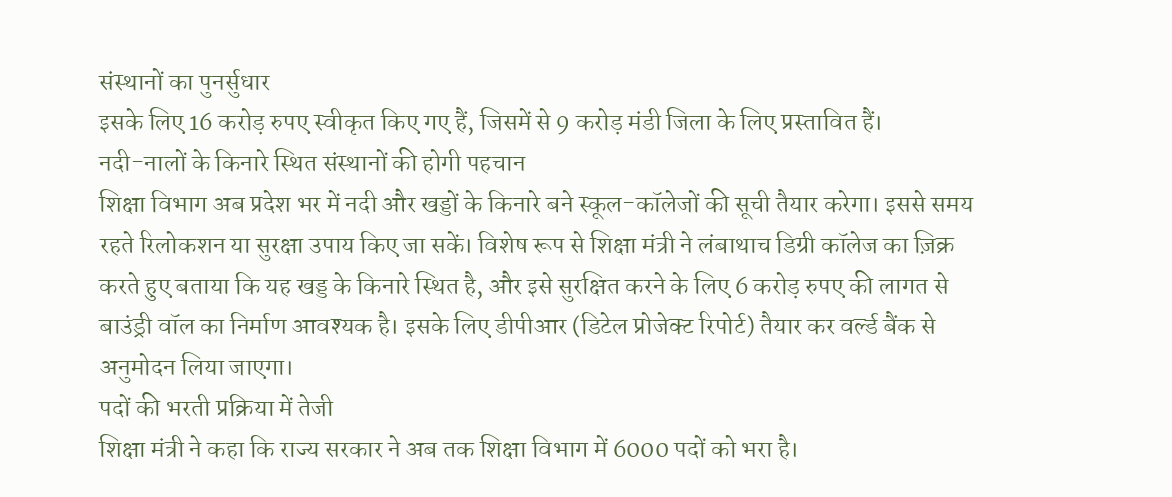संस्थानों का पुनर्सुधार
इसके लिए 16 करोड़ रुपए स्वीकृत किए गए हैं, जिसमें से 9 करोड़ मंडी जिला के लिए प्रस्तावित हैं।
नदी-नालों के किनारे स्थित संस्थानों की होगी पहचान
शिक्षा विभाग अब प्रदेश भर में नदी और खड्डों के किनारे बने स्कूल-कॉलेजों की सूची तैयार करेगा। इससे समय रहते रिलोकशन या सुरक्षा उपाय किए जा सकें। विशेष रूप से शिक्षा मंत्री ने लंबाथाच डिग्री कॉलेज का ज़िक्र करते हुए बताया कि यह खड्ड के किनारे स्थित है, और इसे सुरक्षित करने के लिए 6 करोड़ रुपए की लागत से बाउंड्री वॉल का निर्माण आवश्यक है। इसके लिए डीपीआर (डिटेल प्रोजेक्ट रिपोर्ट) तैयार कर वर्ल्ड बैंक से अनुमोदन लिया जाएगा।
पदों की भरती प्रक्रिया में तेजी
शिक्षा मंत्री ने कहा कि राज्य सरकार ने अब तक शिक्षा विभाग में 6000 पदों को भरा है।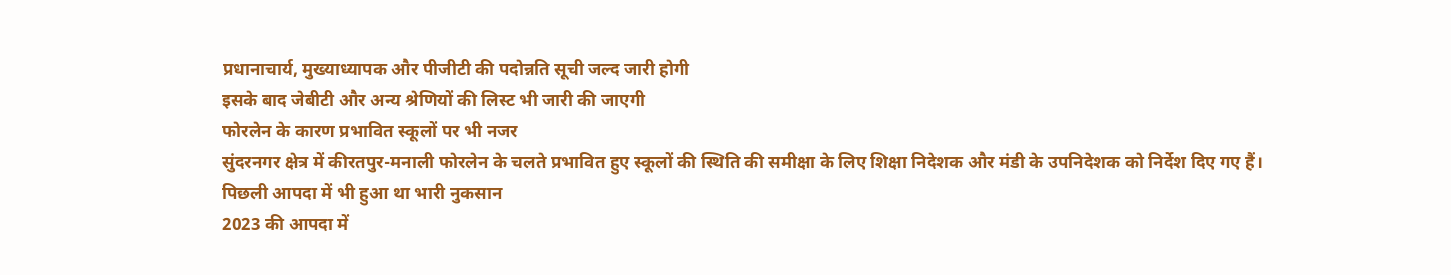प्रधानाचार्य, मुख्याध्यापक और पीजीटी की पदोन्नति सूची जल्द जारी होगी
इसके बाद जेबीटी और अन्य श्रेणियों की लिस्ट भी जारी की जाएगी
फोरलेन के कारण प्रभावित स्कूलों पर भी नजर
सुंदरनगर क्षेत्र में कीरतपुर-मनाली फोरलेन के चलते प्रभावित हुए स्कूलों की स्थिति की समीक्षा के लिए शिक्षा निदेशक और मंडी के उपनिदेशक को निर्देश दिए गए हैं।
पिछली आपदा में भी हुआ था भारी नुकसान
2023 की आपदा में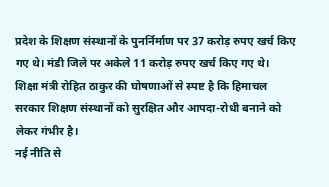प्रदेश के शिक्षण संस्थानों के पुनर्निर्माण पर 37 करोड़ रुपए खर्च किए गए थे। मंडी जिले पर अकेले 11 करोड़ रुपए खर्च किए गए थे।
शिक्षा मंत्री रोहित ठाकुर की घोषणाओं से स्पष्ट है कि हिमाचल सरकार शिक्षण संस्थानों को सुरक्षित और आपदा-रोधी बनाने को लेकर गंभीर है।
नई नीति से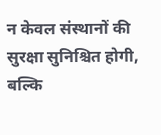न केवल संस्थानों की सुरक्षा सुनिश्चित होगी, बल्कि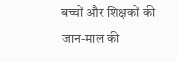बच्चों और शिक्षकों की जान-माल की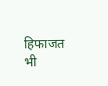हिफाजत भी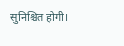सुनिश्चित होगी।